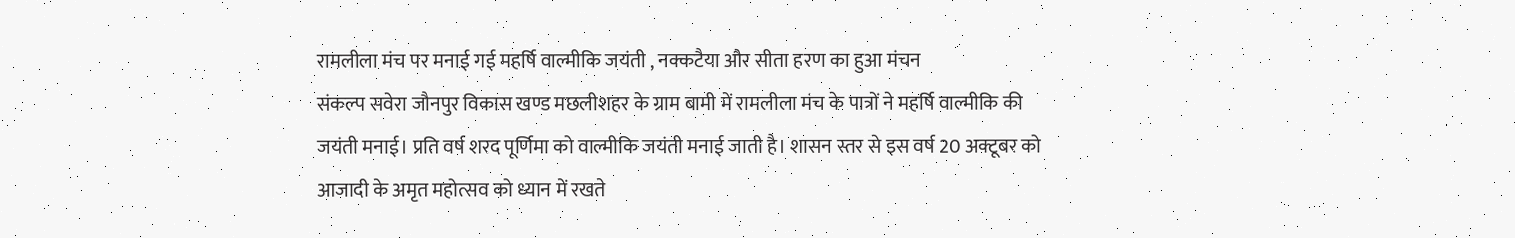रामलीला मंच पर मनाई गई महर्षि वाल्मीकि जयंती , नक्कटैया और सीता हरण का हुआ मंचन
संकल्प सवेरा जौनपुर विकास खण्ड मछलीशहर के ग्राम बामी में रामलीला मंच के पात्रों ने महर्षि वाल्मीकि की जयंती मनाई। प्रति वर्ष शरद पूर्णिमा को वाल्मीकि जयंती मनाई जाती है। शासन स्तर से इस वर्ष 20 अक्टूबर को आजादी के अमृत महोत्सव को ध्यान में रखते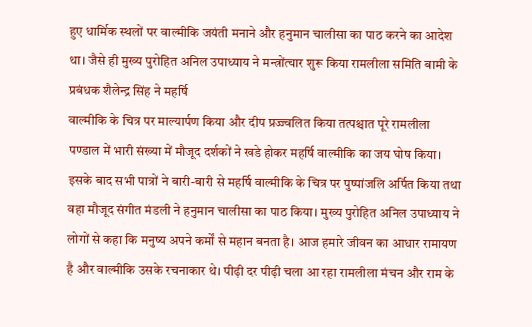हुए धार्मिक स्थलों पर वाल्मीकि जयंती मनाने और हनुमान चालीसा का पाठ करने का आदेश था। जैसे ही मुख्य पुरोहित अनिल उपाध्याय ने मन्त्रोंत्चार शुरू किया रामलीला समिति बामी के प्रबंधक शैलेन्द्र सिंह ने महर्षि
वाल्मीकि के चित्र पर माल्यार्पण किया और दीप प्रज्ज्वलित किया तत्पश्चात पूरे रामलीला पण्डाल में भारी संख्या में मौजूद दर्शकों ने खडे होकर महर्षि वाल्मीकि का जय घोष किया। इसके बाद सभी पात्रों ने बारी-बारी से महर्षि वाल्मीकि के चित्र पर पुष्पांजलि अर्पित किया तथा वहा मौजूद संगीत मंडली ने हनुमान चालीसा का पाठ किया। मुख्य पुरोहित अनिल उपाध्याय ने लोगों से कहा कि मनुष्य अपने कर्मों से महान बनता है। आज हमारे जीवन का आधार रामायण है और वाल्मीकि उसके रचनाकार थे। पीढ़ी दर पीढ़ी चला आ रहा रामलीला मंचन और राम के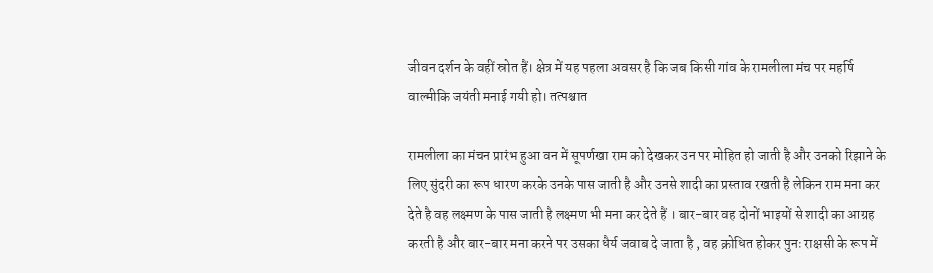जीवन दर्शन के वहीं स्रोत हैं। क्षेत्र में यह पहला अवसर है कि जब किसी गांव के रामलीला मंच पर महर्षि वाल्मीकि जयंती मनाई गयी हो। तत्पश्चात

रामलीला का मंचन प्रारंभ हुआ वन में सूपर्णखा राम को देखकर उन पर मोहित हो जाती है और उनको रिझाने के लिए सुंदरी का रूप धारण करके उनके पास जाती है और उनसे शादी का प्रस्ताव रखती है लेकिन राम मना कर देते है वह लक्ष्मण के पास जाती है लक्ष्मण भी मना कर देते हैं । बार-बार वह दोनों भाइयों से शादी का आग्रह करती है और बार-बार मना करने पर उसका धैर्य जवाब दे जाता है , वह क्रोधित होकर पुनः राक्षसी के रूप में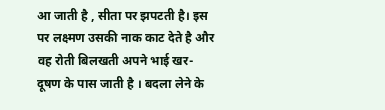आ जाती है , सीता पर झपटती है। इस पर लक्ष्मण उसकी नाक काट देते है और वह रोती बिलखती अपने भाई खर- दूषण के पास जाती है । बदला लेने के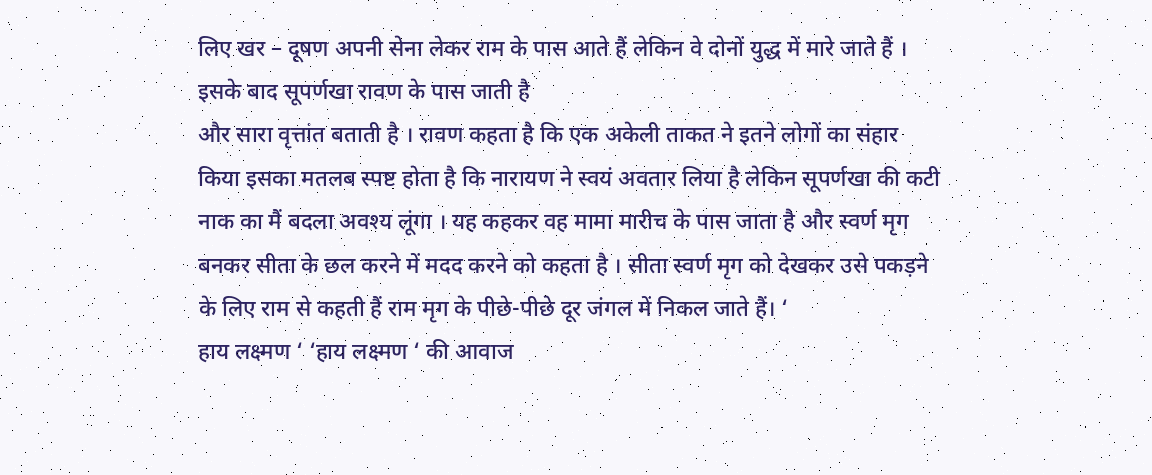लिए खर – दूषण अपनी सेना लेकर राम के पास आते हैं लेकिन वे दोनों युद्ध में मारे जाते हैं । इसके बाद सूपर्णखा रावण के पास जाती है
और सारा वृत्तांत बताती है । रावण कहता है कि एक अकेली ताकत ने इतने लोगों का संहार किया इसका मतलब स्पष्ट होता है कि नारायण ने स्वयं अवतार लिया है लेकिन सूपर्णखा की कटी नाक का मैं बदला अवश्य लूंगा । यह कहकर वह मामा मारीच के पास जाता है और स्वर्ण मृग बनकर सीता के छल करने में मदद करने को कहता है । सीता स्वर्ण मृग को देखकर उसे पकड़ने के लिए राम से कहती हैं राम मृग के पीछे-पीछे दूर जंगल में निकल जाते हैं। ‘
हाय लक्ष्मण ‘ ‘हाय लक्ष्मण ‘ की आवाज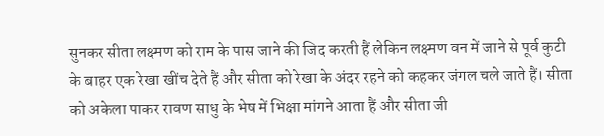सुनकर सीता लक्ष्मण को राम के पास जाने की जिद करती हैं लेकिन लक्ष्मण वन में जाने से पूर्व कुटी के बाहर एक रेखा खींच देते हैं और सीता को रेखा के अंदर रहने को कहकर जंगल चले जाते हैं। सीता को अकेला पाकर रावण साधु के भेष में भिक्षा मांगने आता हैं और सीता जी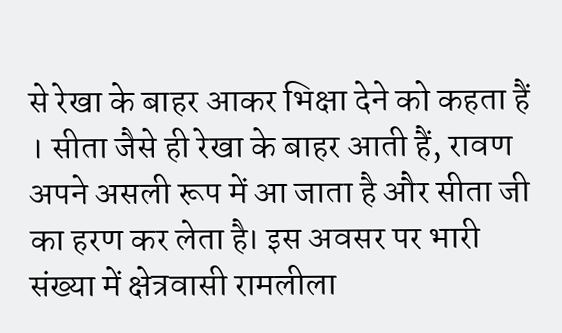से रेखा के बाहर आकर भिक्षा देने को कहता हैं । सीता जैसे ही रेखा के बाहर आती हैं, रावण अपने असली रूप में आ जाता है और सीता जी का हरण कर लेता है। इस अवसर पर भारी संख्या में क्षेत्रवासी रामलीला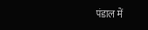पंडाल में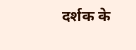दर्शक के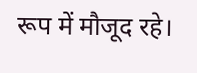रूप में मौजूद रहे।